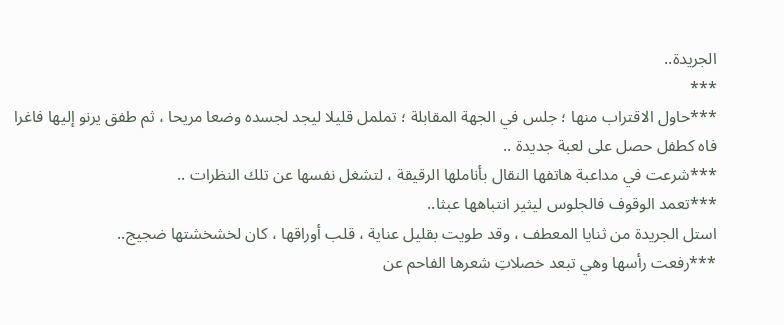الجريدة..
***
***حاول الاقتراب منها ؛ جلس في الجهة المقابلة ؛ تململ قليلا ليجد لجسده وضعا مريحا ، ثم طفق يرنو إليها فاغرا فاه كطفل حصل على لعبة جديدة ..
***شرعت في مداعبة هاتفها النقال بأناملها الرقيقة ، لتشغل نفسها عن تلك النظرات ..
***تعمد الوقوف فالجلوس ليثير انتباهها عبثا..
استل الجريدة من ثنايا المعطف ، وقد طويت بقليل عناية ، قلب أوراقها ، كان لخشخشتها ضجيج..
***رفعت رأسها وهي تبعد خصلاتِ شعرها الفاحم عن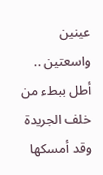عينين واسعتين ..
أطل ببطء من خلف الجريدة وقد أمسكها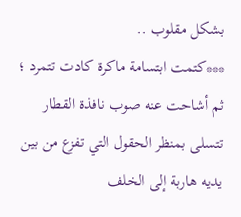بشكل مقلوب ..
***كتمت ابتسامة ماكرة كادت تتمرد ؛ ثم أشاحت عنه صوب نافذة القطار تتسلى بمنظر الحقول التي تفزع من بين يديه هاربة إلى الخلف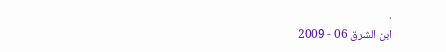.
ابن الشرق 06 - 2009